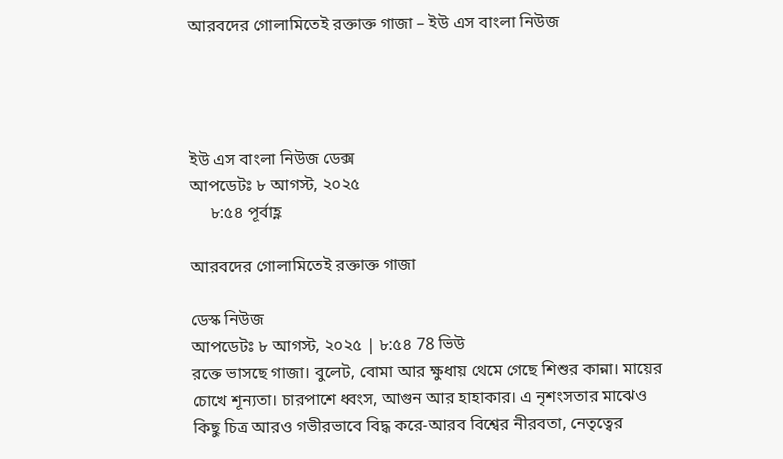আরবদের গোলামিতেই রক্তাক্ত গাজা – ইউ এস বাংলা নিউজ




ইউ এস বাংলা নিউজ ডেক্স
আপডেটঃ ৮ আগস্ট, ২০২৫
     ৮:৫৪ পূর্বাহ্ণ

আরবদের গোলামিতেই রক্তাক্ত গাজা

ডেস্ক নিউজ
আপডেটঃ ৮ আগস্ট, ২০২৫ | ৮:৫৪ 78 ভিউ
রক্তে ভাসছে গাজা। বুলেট, বোমা আর ক্ষুধায় থেমে গেছে শিশুর কান্না। মায়ের চোখে শূন্যতা। চারপাশে ধ্বংস, আগুন আর হাহাকার। এ নৃশংসতার মাঝেও কিছু চিত্র আরও গভীরভাবে বিদ্ধ করে-আরব বিশ্বের নীরবতা, নেতৃত্বের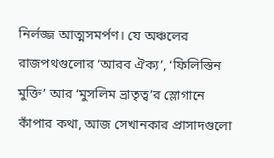নির্লজ্জ আত্মসমর্পণ। যে অঞ্চলের রাজপথগুলোর ‘আরব ঐক্য’, ‘ফিলিস্তিন মুক্তি’ আর ‘মুসলিম ভ্রাতৃত্ব’র স্লোগানে কাঁপার কথা, আজ সেখানকার প্রাসাদগুলো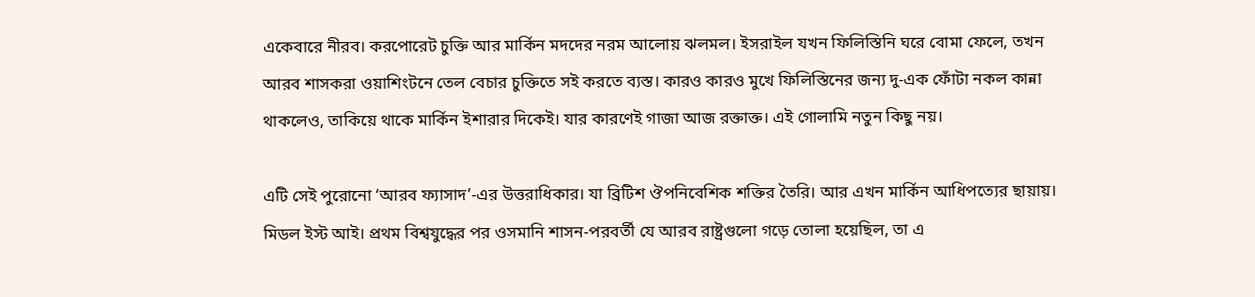একেবারে নীরব। করপোরেট চুক্তি আর মার্কিন মদদের নরম আলোয় ঝলমল। ইসরাইল যখন ফিলিস্তিনি ঘরে বোমা ফেলে, তখন আরব শাসকরা ওয়াশিংটনে তেল বেচার চুক্তিতে সই করতে ব্যস্ত। কারও কারও মুখে ফিলিস্তিনের জন্য দু-এক ফোঁটা নকল কান্না থাকলেও, তাকিয়ে থাকে মার্কিন ইশারার দিকেই। যার কারণেই গাজা আজ রক্তাক্ত। এই গোলামি নতুন কিছু নয়।

এটি সেই পুরোনো ‘আরব ফ্যাসাদ’-এর উত্তরাধিকার। যা ব্রিটিশ ঔপনিবেশিক শক্তির তৈরি। আর এখন মার্কিন আধিপত্যের ছায়ায়। মিডল ইস্ট আই। প্রথম বিশ্বযুদ্ধের পর ওসমানি শাসন-পরবর্তী যে আরব রাষ্ট্রগুলো গড়ে তোলা হয়েছিল, তা এ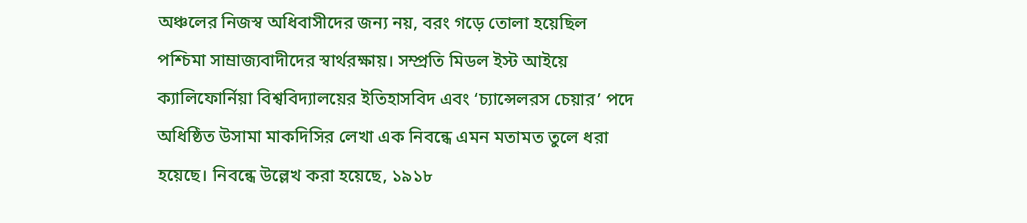অঞ্চলের নিজস্ব অধিবাসীদের জন্য নয়, বরং গড়ে তোলা হয়েছিল পশ্চিমা সাম্রাজ্যবাদীদের স্বার্থরক্ষায়। সম্প্রতি মিডল ইস্ট আইয়ে ক্যালিফোর্নিয়া বিশ্ববিদ্যালয়ের ইতিহাসবিদ এবং ‘চ্যান্সেলরস চেয়ার’ পদে অধিষ্ঠিত উসামা মাকদিসির লেখা এক নিবন্ধে এমন মতামত তুলে ধরা হয়েছে। নিবন্ধে উল্লেখ করা হয়েছে, ১৯১৮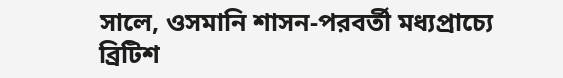সালে, ওসমানি শাসন-পরবর্তী মধ্যপ্রাচ্যে ব্রিটিশ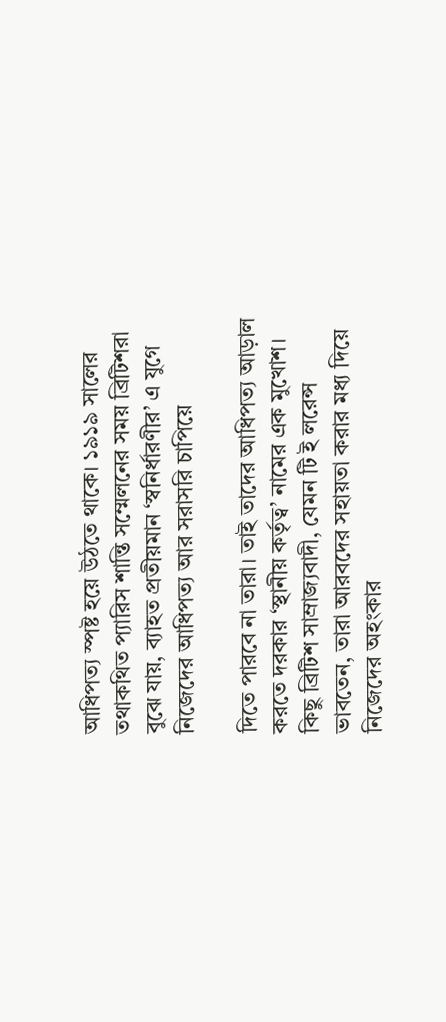আধিপত্য স্পষ্ট হয়ে উঠতে থাকে। ১৯১৯ সালের তথাকথিত প্যারিস শান্তি সম্মেলনের সময় ব্রিটিশরা বুঝে যায়, ব্যাহত প্রতীয়মান ‘স্বনির্ধারণীর’ এ যুগে নিজেদের আধিপত্য আর সরাসরি চাপিয়ে

দিতে পারবে না তারা। তাই তাদের আধিপত্য আড়াল করতে দরকার ‘স্থানীয় কর্তৃত্ব’ নামের এক মুখোশ। কিছু ব্রিটিশ সাম্রাজ্যবাদী, যেমন টি ই লরেন্স ভাবতেন, তারা আরবদের সহায়তা করার মধ্য দিয়ে নিজেদের অহংকার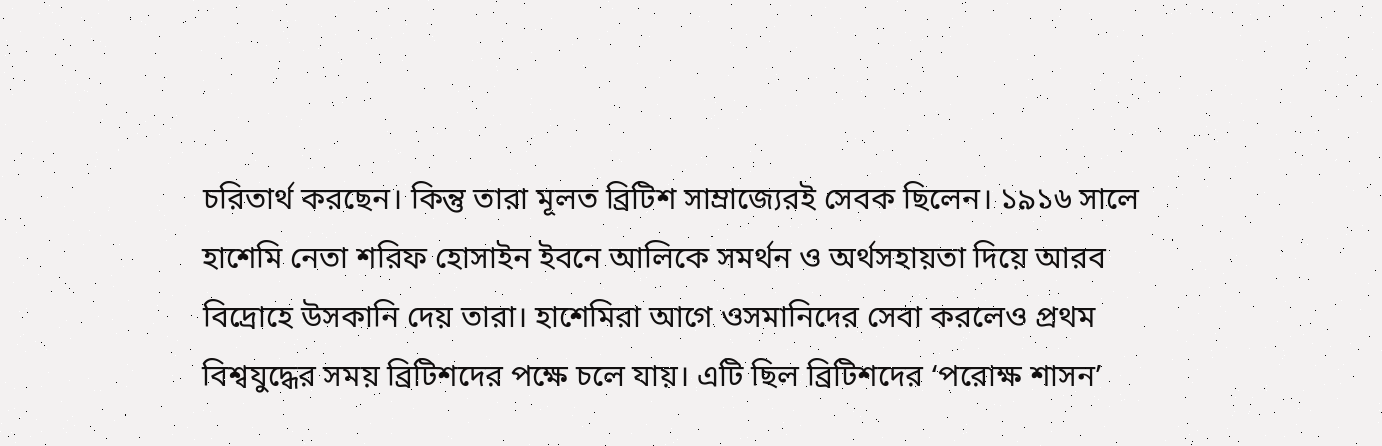চরিতার্থ করছেন। কিন্তু তারা মূলত ব্রিটিশ সাম্রাজ্যেরই সেবক ছিলেন। ১৯১৬ সালে হাশেমি নেতা শরিফ হোসাইন ইবনে আলিকে সমর্থন ও অর্থসহায়তা দিয়ে আরব বিদ্রোহে উসকানি দেয় তারা। হাশেমিরা আগে ওসমানিদের সেবা করলেও প্রথম বিশ্বযুদ্ধের সময় ব্রিটিশদের পক্ষে চলে যায়। এটি ছিল ব্রিটিশদের ‘পরোক্ষ শাসন’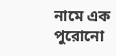নামে এক পুরোনো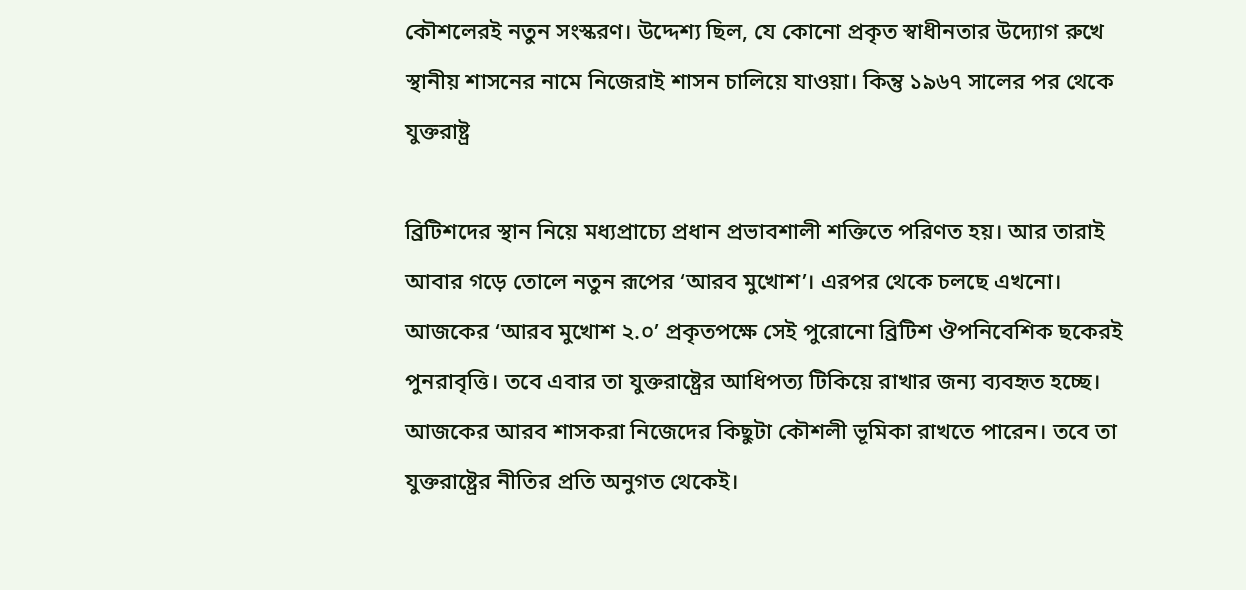কৌশলেরই নতুন সংস্করণ। উদ্দেশ্য ছিল, যে কোনো প্রকৃত স্বাধীনতার উদ্যোগ রুখে স্থানীয় শাসনের নামে নিজেরাই শাসন চালিয়ে যাওয়া। কিন্তু ১৯৬৭ সালের পর থেকে যুক্তরাষ্ট্র

ব্রিটিশদের স্থান নিয়ে মধ্যপ্রাচ্যে প্রধান প্রভাবশালী শক্তিতে পরিণত হয়। আর তারাই আবার গড়ে তোলে নতুন রূপের ‘আরব মুখোশ’। এরপর থেকে চলছে এখনো। আজকের ‘আরব মুখোশ ২.০’ প্রকৃতপক্ষে সেই পুরোনো ব্রিটিশ ঔপনিবেশিক ছকেরই পুনরাবৃত্তি। তবে এবার তা যুক্তরাষ্ট্রের আধিপত্য টিকিয়ে রাখার জন্য ব্যবহৃত হচ্ছে। আজকের আরব শাসকরা নিজেদের কিছুটা কৌশলী ভূমিকা রাখতে পারেন। তবে তা যুক্তরাষ্ট্রের নীতির প্রতি অনুগত থেকেই।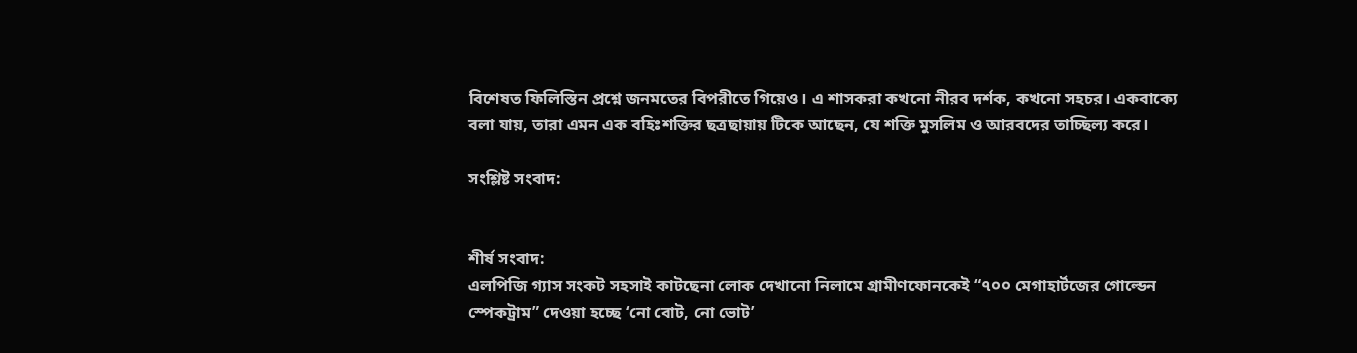বিশেষত ফিলিস্তিন প্রশ্নে জনমতের বিপরীতে গিয়েও। এ শাসকরা কখনো নীরব দর্শক, কখনো সহচর। একবাক্যে বলা যায়, তারা এমন এক বহিঃশক্তির ছত্রছায়ায় টিকে আছেন, যে শক্তি মুসলিম ও আরবদের তাচ্ছিল্য করে।

সংশ্লিষ্ট সংবাদ:


শীর্ষ সংবাদ:
এলপিজি গ্যাস সংকট সহসাই কাটছেনা লোক দেখানো নিলামে গ্রামীণফোনকেই “৭০০ মেগাহার্টজের গোল্ডেন স্পেকট্রাম” দেওয়া হচ্ছে ‘নো বোট, নো ভোট’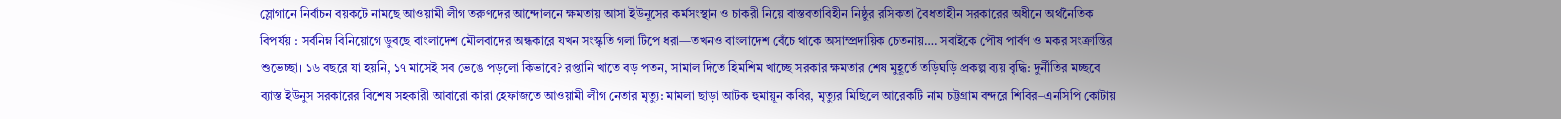স্লোগানে নির্বাচন বয়কটে নামছে আওয়ামী লীগ তরুণদের আন্দোলনে ক্ষমতায় আসা ইউনূসের কর্মসংস্থান ও চাকরী নিয়ে বাস্তবতাবিহীন নিষ্ঠুর রসিকতা বৈধতাহীন সরকারের অধীনে অর্থনৈতিক বিপর্যয় : সর্বনিম্ন বিনিয়োগে ডুবছে বাংলাদেশ মৌলবাদের অন্ধকারে যখন সংস্কৃতি গলা টিপে ধরা—তখনও বাংলাদেশ বেঁচে থাকে অসাম্প্রদায়িক চেতনায়…. সবাইকে পৌষ পার্বণ ও মকর সংক্রান্তির শুভেচ্ছা। ১৬ বছরে যা হয়নি, ১৭ মাসেই সব ভেঙে পড়লো কিভাবে? রপ্তানি খাতে বড় পতন, সামাল দিতে হিমশিম খাচ্ছে সরকার ক্ষমতার শেষ মুহূর্তে তড়িঘড়ি প্রকল্প ব্যয় বৃদ্ধি: দুর্নীতির মচ্ছবে ব্যাস্ত ইউনুস সরকারের বিশেষ সহকারী আবারো কারা হেফাজতে আওয়ামী লীগ নেতার মৃত্যু: মামলা ছাড়া আটক হুমায়ূন কবির, মৃত্যুর মিছিলে আরেকটি নাম চট্টগ্রাম বন্দরে শিবির–এনসিপি কোটায়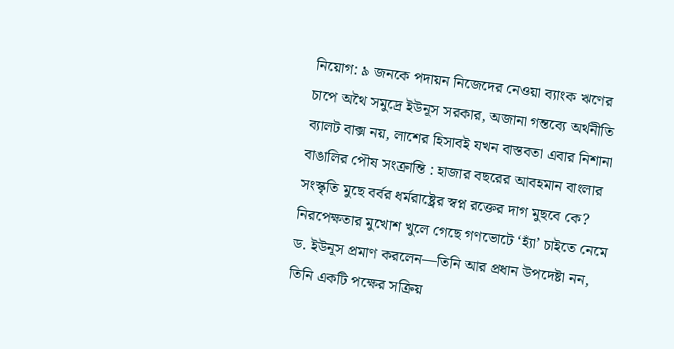নিয়োগ: ৯ জনকে পদায়ন নিজেদের নেওয়া ব্যাংক ঋণের চাপে অথৈ সমুদ্রে ইউনূস সরকার, অজানা গন্তব্যে অর্থনীতি ব্যালট বাক্স নয়, লাশের হিসাবই যখন বাস্তবতা এবার নিশানা বাঙালির পৌষ সংক্রান্তি : হাজার বছরের আবহমান বাংলার সংস্কৃতি মুছে বর্বর ধর্মরাষ্ট্রের স্বপ্ন রক্তের দাগ মুছবে কে? নিরপেক্ষতার মুখোশ খুলে গেছে গণভোটে ‘হ্যাঁ’ চাইতে নেমে ড. ইউনূস প্রমাণ করলেন—তিনি আর প্রধান উপদেষ্টা নন, তিনি একটি পক্ষের সক্রিয়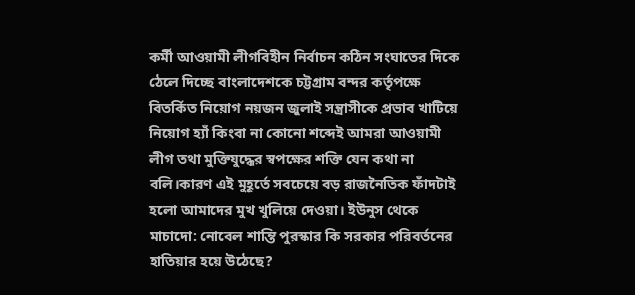কর্মী আওয়ামী লীগবিহীন নির্বাচন কঠিন সংঘাতের দিকে ঠেলে দিচ্ছে বাংলাদেশকে চট্টগ্রাম বন্দর কর্তৃপক্ষে বিতর্কিত নিয়োগ নয়জন জুলাই সন্ত্রাসীকে প্রভাব খাটিয়ে নিয়োগ হ্যাঁ কিংবা না কোনো শব্দেই আমরা আওয়ামী লীগ তথা মুক্তিযুদ্ধের স্বপক্ষের শক্তি যেন কথা না বলি।কারণ এই মুহূর্তে সবচেয়ে বড় রাজনৈতিক ফাঁদটাই হলো আমাদের মুখ খুলিয়ে দেওয়া। ইউনুস থেকে মাচাদো: নোবেল শান্তি পুরস্কার কি সরকার পরিবর্তনের হাতিয়ার হয়ে উঠেছে?